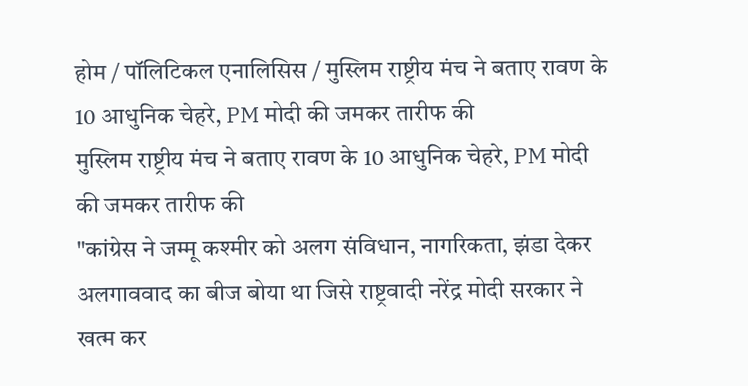होम / पॉलिटिकल एनालिसिस / मुस्लिम राष्ट्रीय मंच ने बताए रावण के 10 आधुनिक चेहरे, PM मोदी की जमकर तारीफ की
मुस्लिम राष्ट्रीय मंच ने बताए रावण के 10 आधुनिक चेहरे, PM मोदी की जमकर तारीफ की
"कांग्रेस ने जम्मू कश्मीर को अलग संविधान, नागरिकता, झंडा देकर अलगाववाद का बीज बोया था जिसे राष्ट्रवादी नरेंद्र मोदी सरकार ने खत्म कर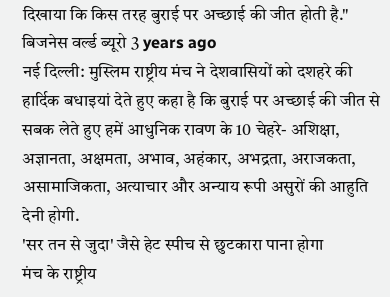दिखाया कि किस तरह बुराई पर अच्छाई की जीत होती है."
बिजनेस वर्ल्ड ब्यूरो 3 years ago
नई दिल्ली: मुस्लिम राष्ट्रीय मंच ने देशवासियों को दशहरे की हार्दिक बधाइयां देते हुए कहा है कि बुराई पर अच्छाई की जीत से सबक लेते हुए हमें आधुनिक रावण के 10 चेहरे- अशिक्षा, अज्ञानता, अक्षमता, अभाव, अहंकार, अभद्रता, अराजकता, असामाजिकता, अत्याचार और अन्याय रूपी असुरों की आहुति देनी होगी.
'सर तन से जुदा' जैसे हेट स्पीच से छुटकारा पाना होगा
मंच के राष्ट्रीय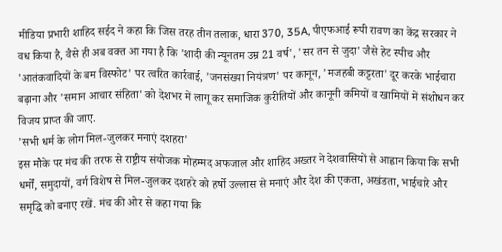मीडिया प्रभारी शाहिद सईद ने कहा कि जिस तरह तीन तलाक, धारा 370, 35A, पीएफआई रूपी रावण का केंद्र सरकार ने वध किया है, वैसे ही अब वक्त आ गया है कि 'शादी की न्यूनतम उम्र 21 वर्ष', 'सर तन से जुदा' जैसे हेट स्पीच और 'आतंकवादियों के बम विस्फोट' पर त्वरित कार्रवाई, 'जनसंख्या नियंत्रण' पर कानून, 'मजहबी कट्टरता' दूर करके भाईचारा बढ़ाना और 'समान आचार संहिता' को देशभर में लागू कर समाजिक कुरीतियों और कानूनी कमियों व खामियों में संशोधन कर विजय प्राप्त की जाए.
'सभी धर्म के लोग मिल-जुलकर मनाएं दशहरा'
इस मौके पर मंच की तरफ से राष्ट्रीय संयोजक मोहम्मद अफजाल और शाहिद अख्तर ने देशवासियों से आह्वान किया कि सभी धर्मों, समुदायों, वर्ग विशेष से मिल-जुलकर दशहरे को हर्षो उल्लास से मनाएं और देश की एकता, अखंडता, भाईचारे और समृद्धि को बनाए रखें. मंच की ओर से कहा गया कि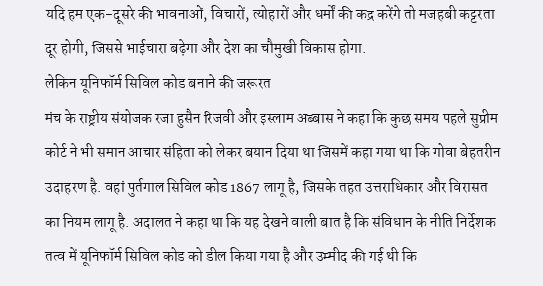यदि हम एक-दूसरे की भावनाओं, विचारों, त्योहारों और धर्मों की कद्र करेंगे तो मजहबी कट्टरता दूर होगी, जिससे भाईचारा बढ़ेगा और देश का चौमुखी विकास होगा.
लेकिन यूनिफॉर्म सिविल कोड बनाने की जरूरत
मंच के राष्ट्रीय संयोजक रजा हुसैन रिजवी और इस्लाम अब्बास ने कहा कि कुछ समय पहले सुप्रीम कोर्ट ने भी समान आचार संहिता को लेकर बयान दिया था जिसमें कहा गया था कि गोवा बेहतरीन उदाहरण है. वहां पुर्तगाल सिविल कोड 1867 लागू है, जिसके तहत उत्तराधिकार और विरासत का नियम लागू है. अदालत ने कहा था कि यह देखने वाली बात है कि संविधान के नीति निर्देशक तत्व में यूनिफॉर्म सिविल कोड को डील किया गया है और उम्मीद की गई थी कि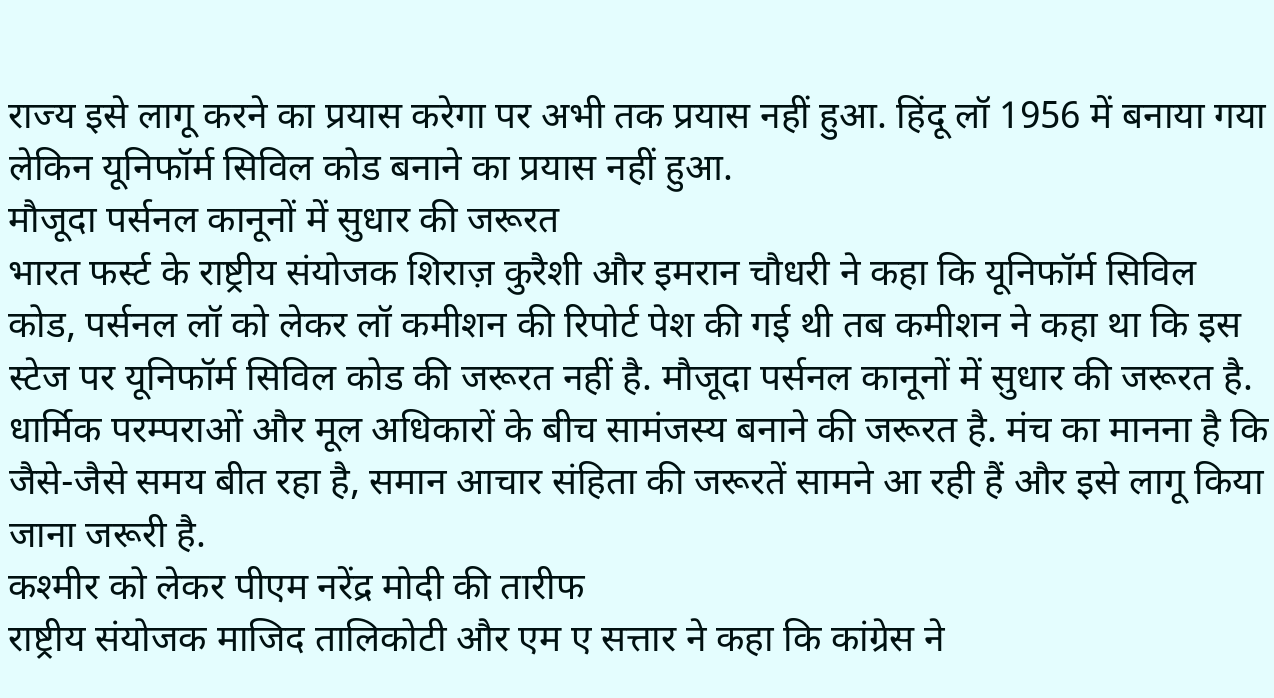राज्य इसे लागू करने का प्रयास करेगा पर अभी तक प्रयास नहीं हुआ. हिंदू लॉ 1956 में बनाया गया लेकिन यूनिफॉर्म सिविल कोड बनाने का प्रयास नहीं हुआ.
मौजूदा पर्सनल कानूनों में सुधार की जरूरत
भारत फर्स्ट के राष्ट्रीय संयोजक शिराज़ कुरैशी और इमरान चौधरी ने कहा कि यूनिफॉर्म सिविल कोड, पर्सनल लॉ को लेकर लॉ कमीशन की रिपोर्ट पेश की गई थी तब कमीशन ने कहा था कि इस स्टेज पर यूनिफॉर्म सिविल कोड की जरूरत नहीं है. मौजूदा पर्सनल कानूनों में सुधार की जरूरत है. धार्मिक परम्पराओं और मूल अधिकारों के बीच सामंजस्य बनाने की जरूरत है. मंच का मानना है कि जैसे-जैसे समय बीत रहा है, समान आचार संहिता की जरूरतें सामने आ रही हैं और इसे लागू किया जाना जरूरी है.
कश्मीर को लेकर पीएम नरेंद्र मोदी की तारीफ
राष्ट्रीय संयोजक माजिद तालिकोटी और एम ए सत्तार ने कहा कि कांग्रेस ने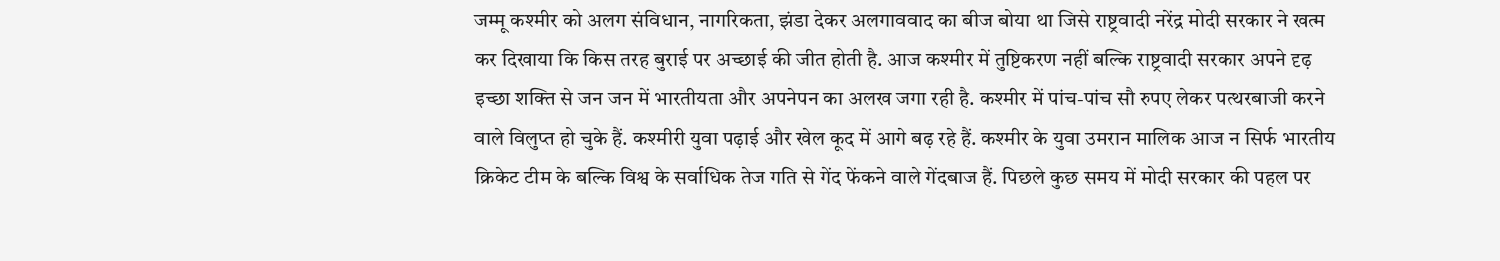जम्मू कश्मीर को अलग संविधान, नागरिकता, झंडा देकर अलगाववाद का बीज बोया था जिसे राष्ट्रवादी नरेंद्र मोदी सरकार ने खत्म कर दिखाया कि किस तरह बुराई पर अच्छाई की जीत होती है. आज कश्मीर में तुष्टिकरण नहीं बल्कि राष्ट्रवादी सरकार अपने दृढ़ इच्छा शक्ति से जन जन में भारतीयता और अपनेपन का अलख जगा रही है. कश्मीर में पांच-पांच सौ रुपए लेकर पत्थरबाजी करने वाले विलुप्त हो चुके हैं. कश्मीरी युवा पढ़ाई और खेल कूद में आगे बढ़ रहे हैं. कश्मीर के युवा उमरान मालिक आज न सिर्फ भारतीय क्रिकेट टीम के बल्कि विश्व के सर्वाधिक तेज गति से गेंद फेंकने वाले गेंदबाज हैं. पिछले कुछ समय में मोदी सरकार की पहल पर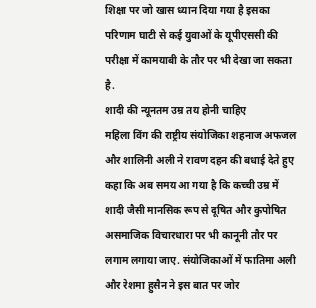शिक्षा पर जो खास ध्यान दिया गया है इसका परिणाम घाटी से कई युवाओं के यूपीएससी की परीक्षा में कामयाबी के तौर पर भी देखा जा सकता है.
शादी की न्यूनतम उम्र तय होनी चाहिए
महिला विंग की राष्ट्रीय संयोजिका शहनाज अफजल और शालिनी अली ने रावण दहन की बधाई देते हुए कहा कि अब समय आ गया है कि कच्ची उम्र में शादी जैसी मानसिक रूप से दूषित और कुपोषित असमाजिक विचारधारा पर भी कानूनी तौर पर लगाम लगाया जाए. संयोजिकाओं में फातिमा अली और रेशमा हुसैन ने इस बात पर जोर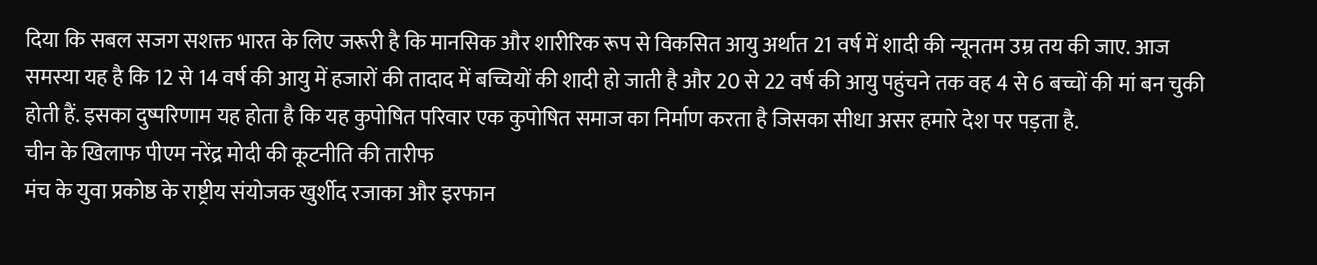दिया कि सबल सजग सशक्त भारत के लिए जरूरी है कि मानसिक और शारीरिक रूप से विकसित आयु अर्थात 21 वर्ष में शादी की न्यूनतम उम्र तय की जाए. आज समस्या यह है कि 12 से 14 वर्ष की आयु में हजारों की तादाद में बच्चियों की शादी हो जाती है और 20 से 22 वर्ष की आयु पहुंचने तक वह 4 से 6 बच्चों की मां बन चुकी होती हैं. इसका दुष्परिणाम यह होता है कि यह कुपोषित परिवार एक कुपोषित समाज का निर्माण करता है जिसका सीधा असर हमारे देश पर पड़ता है.
चीन के खिलाफ पीएम नरेंद्र मोदी की कूटनीति की तारीफ
मंच के युवा प्रकोष्ठ के राष्ट्रीय संयोजक खुर्शीद रजाका और इरफान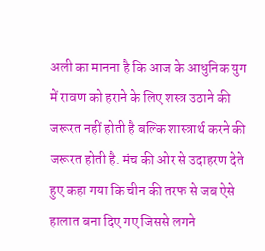अली का मानना है कि आज के आधुनिक युग में रावण को हराने के लिए शस्त्र उठाने की जरूरत नहीं होती है बल्कि शास्त्रार्थ करने की जरूरत होती है. मंच की ओर से उदाहरण देते हुए कहा गया कि चीन की तरफ से जब ऐसे हालात बना दिए गए जिससे लगने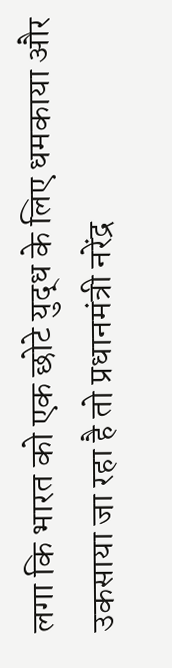लगा कि भारत को एक छोटे युद्ध के लिए धमकाया और उकसाया जा रहा है तो प्रधानमंत्री नरेंद्र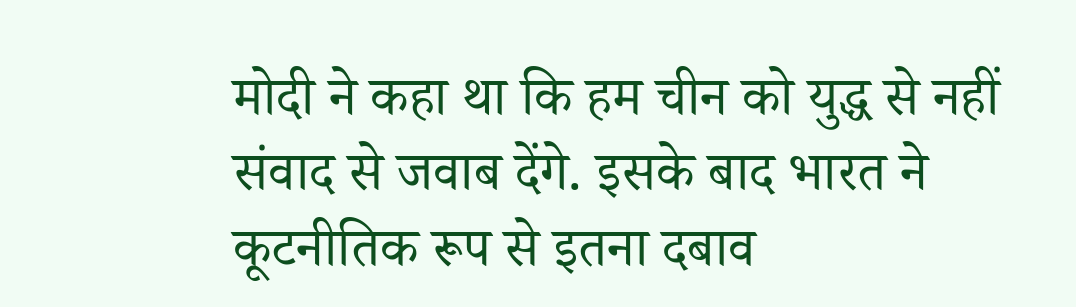मोदी ने कहा था कि हम चीन को युद्ध से नहीं संवाद से जवाब देंगे. इसके बाद भारत ने कूटनीतिक रूप से इतना दबाव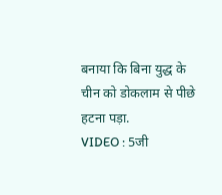बनाया कि बिना युद्ध के चीन को डोकलाम से पीछे हटना पड़ा.
VIDEO : 5जी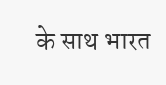के साथ भारत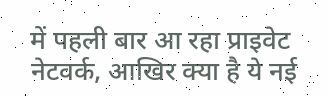में पहली बार आ रहा प्राइवेट नेटवर्क, आखिर क्या है ये नई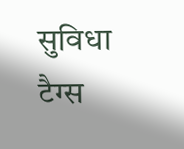सुविधा
टैग्स